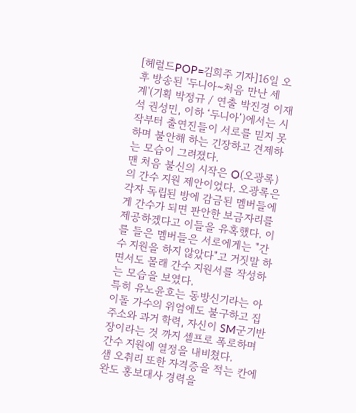[헤럴드POP=김희주 기자]16일 오후 방송된 '두니아~처음 만난 세계'(기획 박정규 / 연출 박진경 이재석 권성민, 이하 ‘두니아’)에서는 시작부터 출연진들이 서로를 믿지 못하며 불안해 하는 긴장하고 견제하는 모습이 그려졌다.
맨 처음 불신의 시작은 O(오광록)의 간수 지원 제안이었다. 오광록은 각자 독립된 방에 감금된 멤버들에게 간수가 되면 판안한 보금자리를 제공하겠다고 이들을 유혹했다. 이를 들은 멤버들은 서로에게는 "간수 지원을 하지 않았다"고 거짓말 하면서도 몰래 간수 지원서를 작성하는 모습을 보였다.
특히 유노윤호는 동방신기라는 아이돌 가수의 위엄에도 불구하고 집주소와 과거 학력, 자신이 SM군기반장이라는 것 까지 셀프로 폭로하며 간수 지원에 열정을 내비쳤다.
샘 오취리 또한 자격증을 적는 칸에 완도 홍보대사 경력을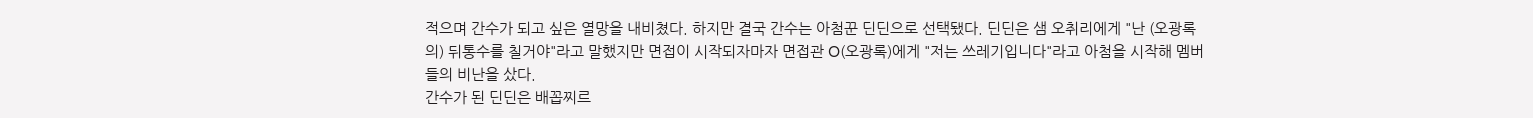적으며 간수가 되고 싶은 열망을 내비쳤다. 하지만 결국 간수는 아첨꾼 딘딘으로 선택됐다. 딘딘은 샘 오취리에게 "난 (오광록의) 뒤통수를 칠거야"라고 말했지만 면접이 시작되자마자 면접관 O(오광록)에게 "저는 쓰레기입니다"라고 아첨을 시작해 멤버들의 비난을 샀다.
간수가 된 딘딘은 배꼽찌르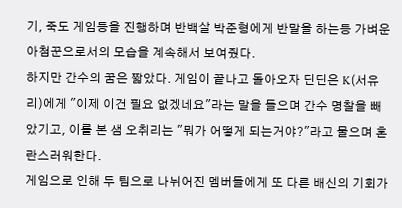기, 죽도 게임등을 진행하며 반백살 박준형에게 반말을 하는등 가벼운 아첨꾼으로서의 모습을 계속해서 보여줬다.
하지만 간수의 꿈은 짧았다. 게임이 끝나고 돌아오자 딘딘은 K(서유리)에게 "이제 이건 필요 없겠네요"라는 말을 들으며 간수 명찰을 빼았기고, 이를 본 샘 오취리는 "뭐가 어떻게 되는거야?"라고 물으며 혼란스러워한다.
게임으로 인해 두 팀으로 나뉘어진 멤버들에게 또 다른 배신의 기회가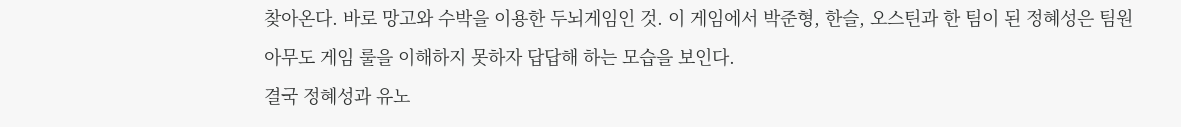찾아온다. 바로 망고와 수박을 이용한 두뇌게임인 것. 이 게임에서 박준형, 한슬, 오스틴과 한 팀이 된 정혜성은 팀원 아무도 게임 룰을 이해하지 못하자 답답해 하는 모습을 보인다.
결국 정혜성과 유노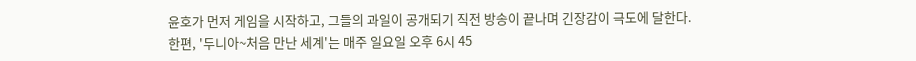윤호가 먼저 게임을 시작하고, 그들의 과일이 공개되기 직전 방송이 끝나며 긴장감이 극도에 달한다.
한편, '두니아~처음 만난 세계'는 매주 일요일 오후 6시 45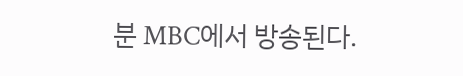분 MBC에서 방송된다.